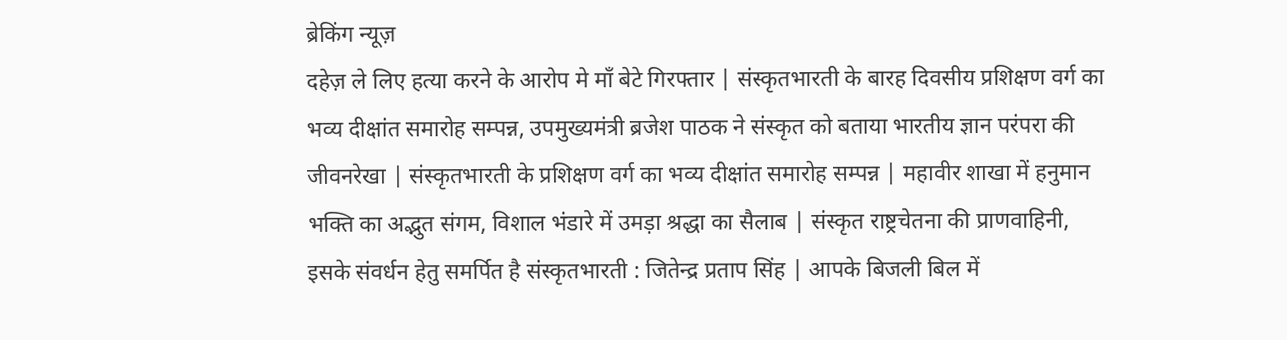ब्रेकिंग न्यूज़
दहेज़ ले लिए हत्या करने के आरोप मे माँ बेटे गिरफ्तार | संस्कृतभारती के बारह दिवसीय प्रशिक्षण वर्ग का भव्य दीक्षांत समारोह सम्पन्न, उपमुख्यमंत्री ब्रजेश पाठक ने संस्कृत को बताया भारतीय ज्ञान परंपरा की जीवनरेखा | संस्कृतभारती के प्रशिक्षण वर्ग का भव्य दीक्षांत समारोह सम्पन्न | महावीर शाखा में हनुमान भक्ति का अद्भुत संगम, विशाल भंडारे में उमड़ा श्रद्धा का सैलाब | संस्कृत राष्ट्रचेतना की प्राणवाहिनी, इसके संवर्धन हेतु समर्पित है संस्कृतभारती : जितेन्द्र प्रताप सिंह | आपके बिजली बिल में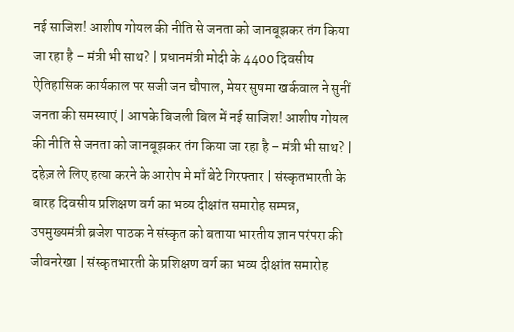नई साजिश! आशीष गोयल की नीति से जनता को जानबूझकर तंग किया जा रहा है – मंत्री भी साथ? | प्रधानमंत्री मोदी के 4400 दिवसीय ऐतिहासिक कार्यकाल पर सजी जन चौपाल, मेयर सुषमा खर्कवाल ने सुनीं जनता की समस्याएं | आपके बिजली बिल में नई साजिश! आशीष गोयल की नीति से जनता को जानबूझकर तंग किया जा रहा है – मंत्री भी साथ? | दहेज़ ले लिए हत्या करने के आरोप मे माँ बेटे गिरफ्तार | संस्कृतभारती के बारह दिवसीय प्रशिक्षण वर्ग का भव्य दीक्षांत समारोह सम्पन्न, उपमुख्यमंत्री ब्रजेश पाठक ने संस्कृत को बताया भारतीय ज्ञान परंपरा की जीवनरेखा | संस्कृतभारती के प्रशिक्षण वर्ग का भव्य दीक्षांत समारोह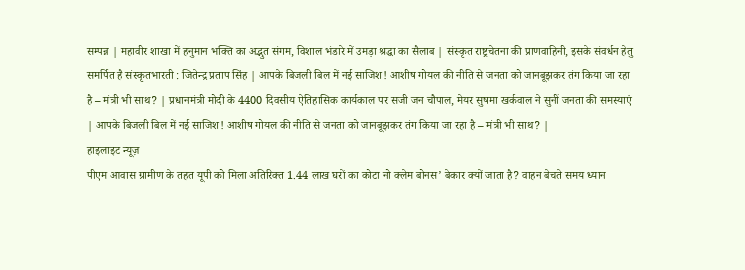सम्पन्न | महावीर शाखा में हनुमान भक्ति का अद्भुत संगम, विशाल भंडारे में उमड़ा श्रद्धा का सैलाब | संस्कृत राष्ट्रचेतना की प्राणवाहिनी, इसके संवर्धन हेतु समर्पित है संस्कृतभारती : जितेन्द्र प्रताप सिंह | आपके बिजली बिल में नई साजिश! आशीष गोयल की नीति से जनता को जानबूझकर तंग किया जा रहा है – मंत्री भी साथ? | प्रधानमंत्री मोदी के 4400 दिवसीय ऐतिहासिक कार्यकाल पर सजी जन चौपाल, मेयर सुषमा खर्कवाल ने सुनीं जनता की समस्याएं | आपके बिजली बिल में नई साजिश! आशीष गोयल की नीति से जनता को जानबूझकर तंग किया जा रहा है – मंत्री भी साथ? |
हाइलाइट न्यूज़
पीएम आवास ग्रामीण के तहत यूपी को मिला अतिरिक्त 1.44 लाख घरों का कोटा नो क्लेम बोनस’ बेकार क्यों जाता है? वाहन बेचते समय ध्यान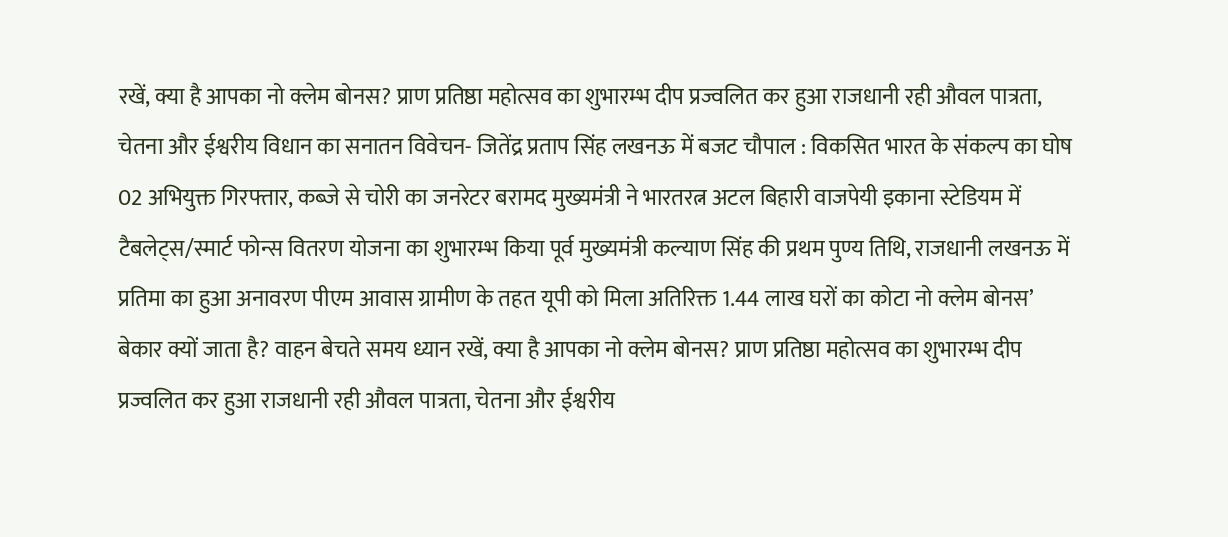रखें, क्या है आपका नो क्लेम बोनस? प्राण प्रतिष्ठा महोत्सव का शुभारम्भ दीप प्रज्वलित कर हुआ राजधानी रही औवल पात्रता, चेतना और ईश्वरीय विधान का सनातन विवेचन- जितेंद्र प्रताप सिंह लखनऊ में बजट चौपाल : विकसित भारत के संकल्प का घोष 02 अभियुक्त गिरफ्तार, कब्जे से चोरी का जनरेटर बरामद मुख्यमंत्री ने भारतरत्न अटल बिहारी वाजपेयी इकाना स्टेडियम में टैबलेट्स/स्मार्ट फोन्स वितरण योजना का शुभारम्भ किया पूर्व मुख्यमंत्री कल्याण सिंह की प्रथम पुण्य तिथि, राजधानी लखनऊ में प्रतिमा का हुआ अनावरण पीएम आवास ग्रामीण के तहत यूपी को मिला अतिरिक्त 1.44 लाख घरों का कोटा नो क्लेम बोनस’ बेकार क्यों जाता है? वाहन बेचते समय ध्यान रखें, क्या है आपका नो क्लेम बोनस? प्राण प्रतिष्ठा महोत्सव का शुभारम्भ दीप प्रज्वलित कर हुआ राजधानी रही औवल पात्रता, चेतना और ईश्वरीय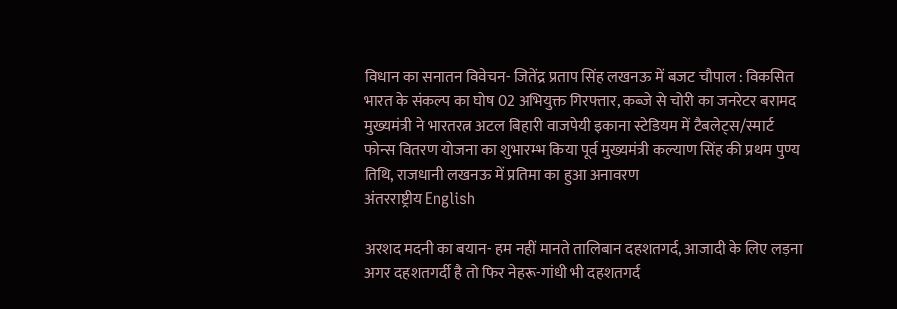विधान का सनातन विवेचन- जितेंद्र प्रताप सिंह लखनऊ में बजट चौपाल : विकसित भारत के संकल्प का घोष 02 अभियुक्त गिरफ्तार, कब्जे से चोरी का जनरेटर बरामद मुख्यमंत्री ने भारतरत्न अटल बिहारी वाजपेयी इकाना स्टेडियम में टैबलेट्स/स्मार्ट फोन्स वितरण योजना का शुभारम्भ किया पूर्व मुख्यमंत्री कल्याण सिंह की प्रथम पुण्य तिथि, राजधानी लखनऊ में प्रतिमा का हुआ अनावरण
अंतरराष्ट्रीय English

अरशद मदनी का बयान- हम नहीं मानते तालिबान दहशतगर्द, आजादी के लिए लड़ना अगर दहशतगर्दी है तो फिर नेहरू-गांधी भी दहशतगर्द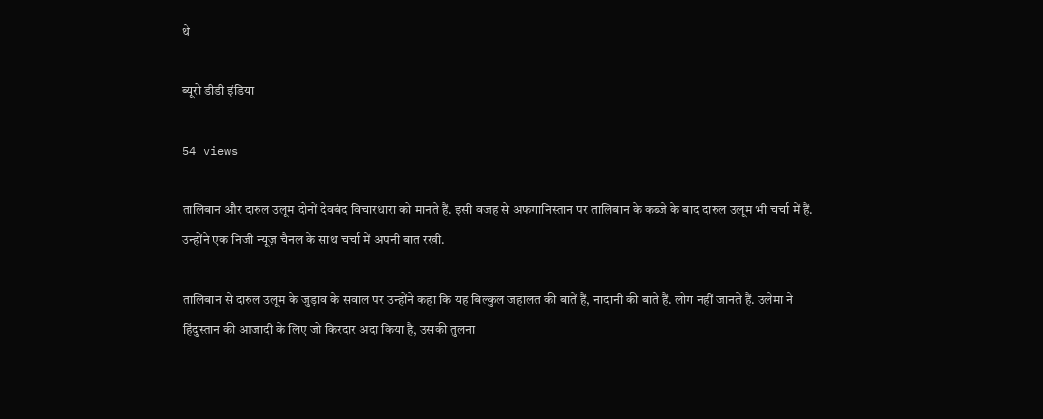थे

ब्यूरो डीडी इंडिया

54 views

तालिबान और दारुल उलूम दोनों देवबंद विचारधारा को मानते हैं. इसी वजह से अफगानिस्तान पर तालिबान के कब्जे के बाद दारुल उलूम भी चर्चा में हैं. उन्होंने एक निजी न्यूज़ चैनल के साथ चर्चा में अपनी बात रखी.

तालिबान से दारुल उलूम के जुड़ाव के सवाल पर उन्होंने कहा कि यह बिल्कुल जहालत की बातें हैं, नादानी की बाते हैं. लोग नहीं जानते हैं. उलेमा ने हिंदुस्तान की आजादी के लिए जो किरदार अदा किया है, उसकी तुलना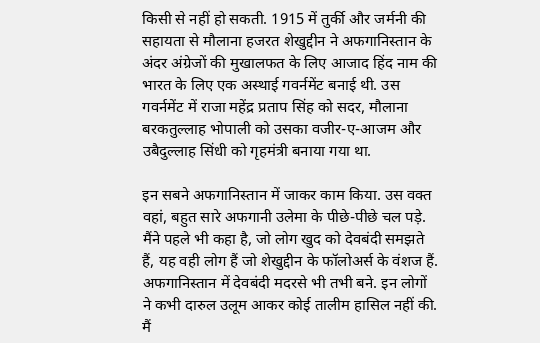किसी से नहीं हो सकती. 1915 में तुर्की और जर्मनी की सहायता से मौलाना हजरत शेखुद्दीन ने अफगानिस्तान के अंदर अंग्रेजों की मुखालफत के लिए आजाद हिंद नाम की भारत के लिए एक अस्थाई गवर्नमेंट बनाई थी. उस गवर्नमेंट में राजा महेंद्र प्रताप सिंह को सदर, मौलाना बरकतुल्लाह भोपाली को उसका वजीर-ए-आजम और उबैदुल्लाह सिंधी को गृहमंत्री बनाया गया था.

इन सबने अफगानिस्तान में जाकर काम किया. उस वक्त वहां, बहुत सारे अफगानी उलेमा के पीछे-पीछे चल पड़े. मैंने पहले भी कहा है, जो लोग खुद को देवबंदी समझते हैं, यह वही लोग हैं जो शेखुद्दीन के फॉलोअर्स के वंशज हैं. अफगानिस्तान में देवबंदी मदरसे भी तभी बने. इन लोगों ने कभी दारुल उलूम आकर कोई तालीम हासिल नहीं की. मैं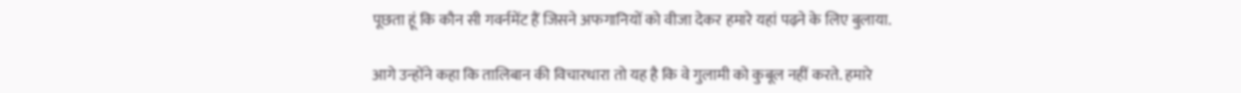पूछता हूं कि कौन सी गवर्नमेंट हैं जिसने अफगानियों को वीजा देकर हमारे यहां पढ़ने के लिए बुलाया.

आगे उन्होंने कहा कि तालिबान की विचारधारा तो यह है कि वे गुलामी को कुबूल नहीं करते. हमारे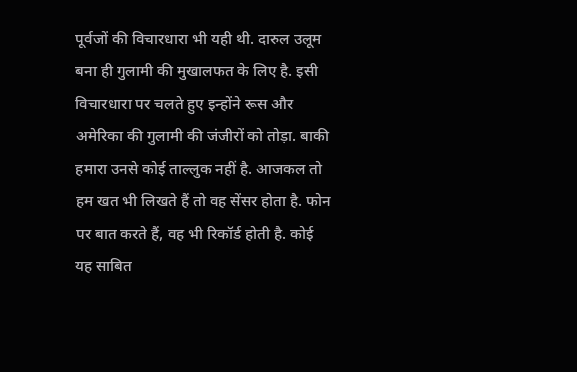पूर्वजों की विचारधारा भी यही थी. दारुल उलूम बना ही गुलामी की मुखालफत के लिए है. इसी विचारधारा पर चलते हुए इन्होंने रूस और अमेरिका की गुलामी की जंजीरों को तोड़ा. बाकी हमारा उनसे कोई ताल्लुक नहीं है. आजकल तो हम खत भी लिखते हैं तो वह सेंसर होता है. फोन पर बात करते हैं, वह भी रिकॉर्ड होती है. कोई यह साबित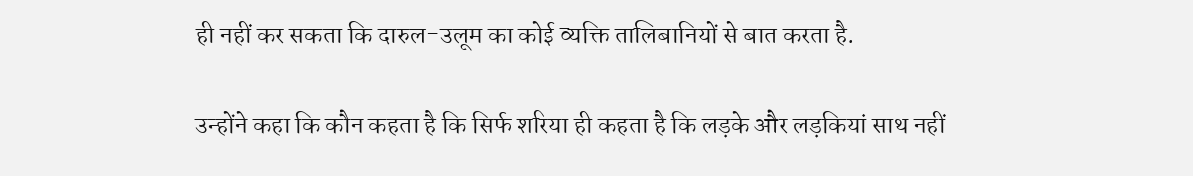ही नहीं कर सकता कि दारुल-उलूम का कोई व्यक्ति तालिबानियों से बात करता है.

उन्होंने कहा कि कौन कहता है कि सिर्फ शरिया ही कहता है कि लड़के और लड़कियां साथ नहीं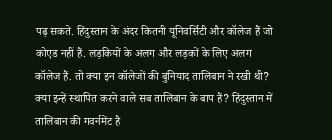पढ़ सकते. हिंदुस्तान के अंदर कितनी यूनिवर्सिटी और कॉलेज हैं जो कोएड नहीं हैं. लड़कियों के अलग और लड़कों के लिए अलग कॉलेज हैं. तो क्या इन कॉलेजों की बुनियाद तालिबान ने रखी थी? क्या इन्हें स्थापित करने वाले सब तालिबान के बाप हैं? हिंदुस्तान में तालिबान की गवर्नमेंट है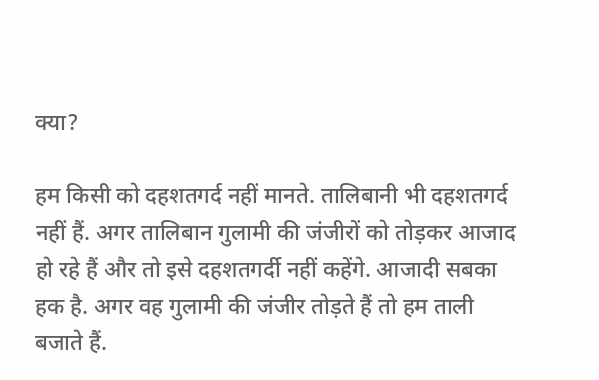क्या?

हम किसी को दहशतगर्द नहीं मानते. तालिबानी भी दहशतगर्द नहीं हैं. अगर तालिबान गुलामी की जंजीरों को तोड़कर आजाद हो रहे हैं और तो इसे दहशतगर्दी नहीं कहेंगे. आजादी सबका हक है. अगर वह गुलामी की जंजीर तोड़ते हैं तो हम ताली बजाते हैं.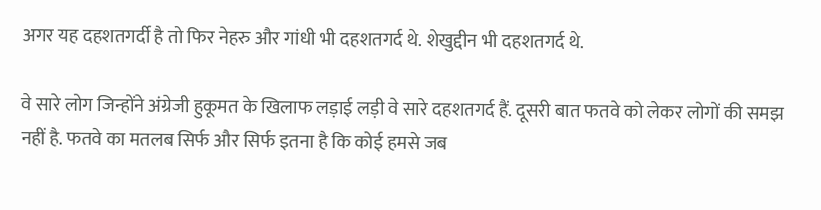अगर यह दहशतगर्दी है तो फिर नेहरु और गांधी भी दहशतगर्द थे. शेखुद्दीन भी दहशतगर्द थे.

वे सारे लोग जिन्होंने अंग्रेजी हुकूमत के खिलाफ लड़ाई लड़ी वे सारे दहशतगर्द हैं. दूसरी बात फतवे को लेकर लोगों की समझ नहीं है. फतवे का मतलब सिर्फ और सिर्फ इतना है कि कोई हमसे जब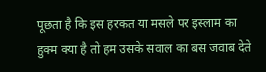पूछता है कि इस हरकत या मसले पर इस्लाम का हुक्म क्या है तो हम उसके सवाल का बस जवाब देते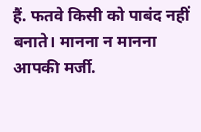हैं. फतवे किसी को पाबंद नहीं बनाते। मानना न मानना आपकी मर्जी.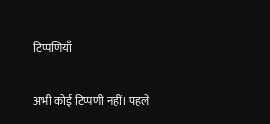टिप्पणियाँ

अभी कोई टिप्पणी नहीं। पहले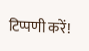टिप्पणी करें!